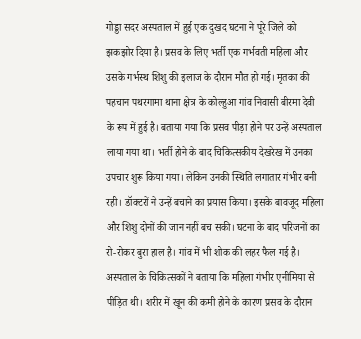गोड्डा सदर अस्पताल में हुई एक दुखद घटना ने पूरे जिले को झकझोर दिया है। प्रसव के लिए भर्ती एक गर्भवती महिला और उसके गर्भस्थ शिशु की इलाज के दौरान मौत हो गई। मृतका की पहचान पथरगामा थाना क्षेत्र के कोल्हुआ गांव निवासी बीरमा देवी के रूप में हुई है। बताया गया कि प्रसव पीड़ा होने पर उन्हें अस्पताल लाया गया था। भर्ती होने के बाद चिकित्सकीय देखरेख में उनका उपचार शुरू किया गया। लेकिन उनकी स्थिति लगातार गंभीर बनी रही। डॉक्टरों ने उन्हें बचाने का प्रयास किया। इसके बावजूद महिला और शिशु दोनों की जान नहीं बच सकी। घटना के बाद परिजनों का रो-रोकर बुरा हाल है। गांव में भी शोक की लहर फैल गई है।
अस्पताल के चिकित्सकों ने बताया कि महिला गंभीर एनीमिया से पीड़ित थी। शरीर में खून की कमी होने के कारण प्रसव के दौरान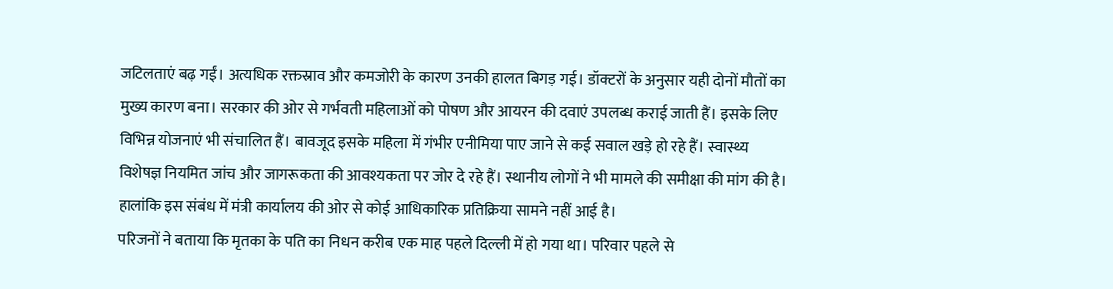जटिलताएं बढ़ गईं। अत्यधिक रक्तस्राव और कमजोरी के कारण उनकी हालत बिगड़ गई। डॉक्टरों के अनुसार यही दोनों मौतों का मुख्य कारण बना। सरकार की ओर से गर्भवती महिलाओं को पोषण और आयरन की दवाएं उपलब्ध कराई जाती हैं। इसके लिए विभिन्न योजनाएं भी संचालित हैं। बावजूद इसके महिला में गंभीर एनीमिया पाए जाने से कई सवाल खड़े हो रहे हैं। स्वास्थ्य विशेषज्ञ नियमित जांच और जागरूकता की आवश्यकता पर जोर दे रहे हैं। स्थानीय लोगों ने भी मामले की समीक्षा की मांग की है। हालांकि इस संबंध में मंत्री कार्यालय की ओर से कोई आधिकारिक प्रतिक्रिया सामने नहीं आई है।
परिजनों ने बताया कि मृतका के पति का निधन करीब एक माह पहले दिल्ली में हो गया था। परिवार पहले से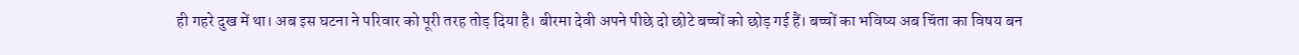ही गहरे दुख में था। अब इस घटना ने परिवार को पूरी तरह तोड़ दिया है। बीरमा देवी अपने पीछे दो छोटे बच्चों को छोड़ गई हैं। बच्चों का भविष्य अब चिंता का विषय बन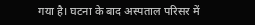गया है। घटना के बाद अस्पताल परिसर में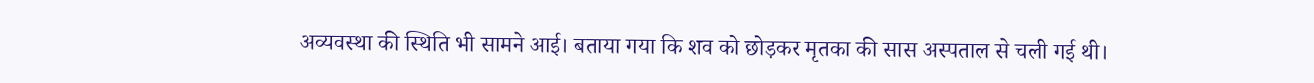अव्यवस्था की स्थिति भी सामने आई। बताया गया कि शव को छोड़कर मृतका की सास अस्पताल से चली गई थी।